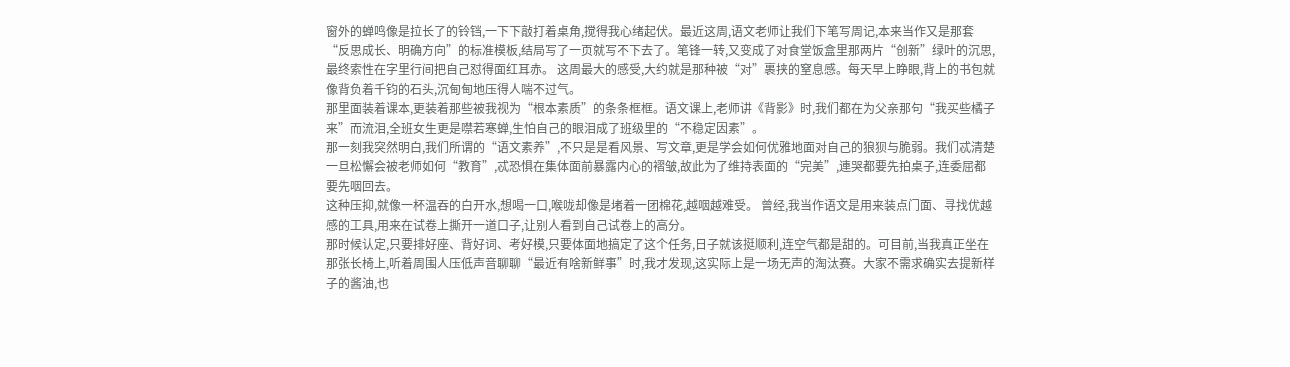窗外的蝉鸣像是拉长了的铃铛,一下下敲打着桌角,搅得我心绪起伏。最近这周,语文老师让我们下笔写周记,本来当作又是那套“反思成长、明确方向”的标准模板,结局写了一页就写不下去了。笔锋一转,又变成了对食堂饭盒里那两片“创新”绿叶的沉思,最终索性在字里行间把自己怼得面红耳赤。 这周最大的感受,大约就是那种被“对”裹挟的窒息感。每天早上睁眼,背上的书包就像背负着千钧的石头,沉甸甸地压得人喘不过气。
那里面装着课本,更装着那些被我视为“根本素质”的条条框框。语文课上,老师讲《背影》时,我们都在为父亲那句“我买些橘子来”而流泪,全班女生更是噤若寒蝉,生怕自己的眼泪成了班级里的“不稳定因素”。
那一刻我突然明白,我们所谓的“语文素养”,不只是是看风景、写文章,更是学会如何优雅地面对自己的狼狈与脆弱。我们忒清楚一旦松懈会被老师如何“教育”,忒恐惧在集体面前暴露内心的褶皱,故此为了维持表面的“完美”,連哭都要先拍桌子,连委屈都要先咽回去。
这种压抑,就像一杯温吞的白开水,想喝一口,喉咙却像是堵着一团棉花,越咽越难受。 曾经,我当作语文是用来装点门面、寻找优越感的工具,用来在试卷上撕开一道口子,让别人看到自己试卷上的高分。
那时候认定,只要排好座、背好词、考好模,只要体面地搞定了这个任务,日子就该挺顺利,连空气都是甜的。可目前,当我真正坐在那张长椅上,听着周围人压低声音聊聊“最近有啥新鲜事”时,我才发现,这实际上是一场无声的淘汰赛。大家不需求确实去提新样子的酱油,也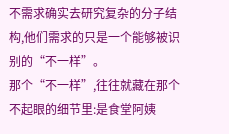不需求确实去研究复杂的分子结构,他们需求的只是一个能够被识别的“不一样”。
那个“不一样”,往往就藏在那个不起眼的细节里:是食堂阿姨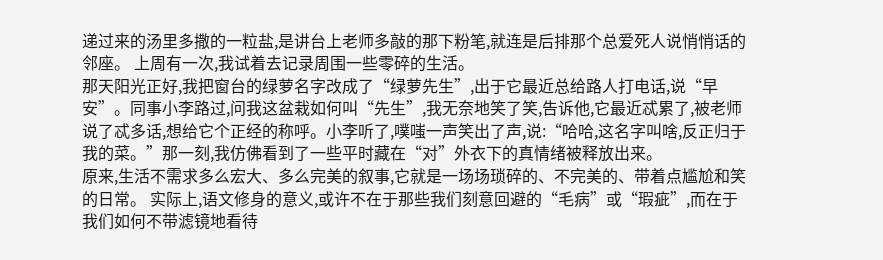递过来的汤里多撒的一粒盐,是讲台上老师多敲的那下粉笔,就连是后排那个总爱死人说悄悄话的邻座。 上周有一次,我试着去记录周围一些零碎的生活。
那天阳光正好,我把窗台的绿萝名字改成了“绿萝先生”,出于它最近总给路人打电话,说“早安”。同事小李路过,问我这盆栽如何叫“先生”,我无奈地笑了笑,告诉他,它最近忒累了,被老师说了忒多话,想给它个正经的称呼。小李听了,噗嗤一声笑出了声,说:“哈哈,这名字叫啥,反正归于我的菜。”那一刻,我仿佛看到了一些平时藏在“对”外衣下的真情绪被释放出来。
原来,生活不需求多么宏大、多么完美的叙事,它就是一场场琐碎的、不完美的、带着点尴尬和笑的日常。 实际上,语文修身的意义,或许不在于那些我们刻意回避的“毛病”或“瑕疵”,而在于我们如何不带滤镜地看待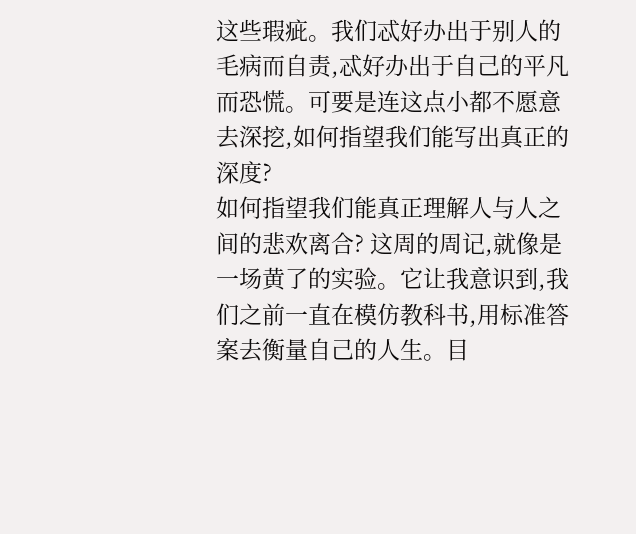这些瑕疵。我们忒好办出于别人的毛病而自责,忒好办出于自己的平凡而恐慌。可要是连这点小都不愿意去深挖,如何指望我们能写出真正的深度?
如何指望我们能真正理解人与人之间的悲欢离合? 这周的周记,就像是一场黄了的实验。它让我意识到,我们之前一直在模仿教科书,用标准答案去衡量自己的人生。目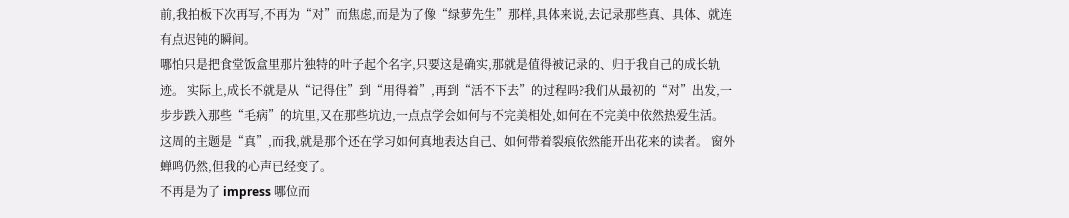前,我拍板下次再写,不再为“对”而焦虑,而是为了像“绿萝先生”那样,具体来说,去记录那些真、具体、就连有点迟钝的瞬间。
哪怕只是把食堂饭盒里那片独特的叶子起个名字,只要这是确实,那就是值得被记录的、归于我自己的成长轨迹。 实际上,成长不就是从“记得住”到“用得着”,再到“活不下去”的过程吗?我们从最初的“对”出发,一步步跌入那些“毛病”的坑里,又在那些坑边,一点点学会如何与不完美相处,如何在不完美中依然热爱生活。
这周的主题是“真”,而我,就是那个还在学习如何真地表达自己、如何带着裂痕依然能开出花来的读者。 窗外蝉鸣仍然,但我的心声已经变了。
不再是为了 impress 哪位而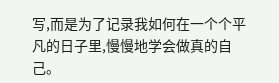写,而是为了记录我如何在一个个平凡的日子里,慢慢地学会做真的自己。